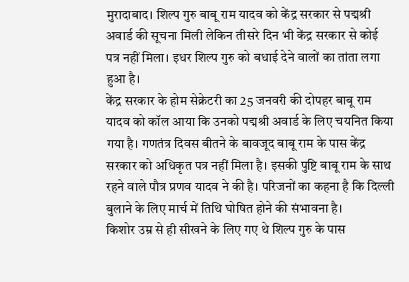मुरादाबाद। शिल्प गुरु बाबू राम यादव को केंद्र सरकार से पद्मश्री अवार्ड की सूचना मिली लेकिन तीसरे दिन भी केंद्र सरकार से कोई पत्र नहीं मिला। इधर शिल्प गुरु को बधाई देने वालों का तांता लगा हुआ है।
केंद्र सरकार के होम सेक्रेटरी का 25 जनवरी की दोपहर बाबू राम यादव को कॉल आया कि उनको पद्मश्री अवार्ड के लिए चयनित किया गया है। गणतंत्र दिवस बीतने के बावजूद बाबू राम के पास केंद्र सरकार को अधिकृत पत्र नहीं मिला है। इसकी पुष्टि बाबू राम के साथ रहने वाले पौत्र प्रणव यादव ने की है। परिजनों का कहना है कि दिल्ली बुलाने के लिए मार्च में तिथि घोषित होने की संभावना है।
किशोर उम्र से ही सीखने के लिए गए थे शिल्प गुरु के पास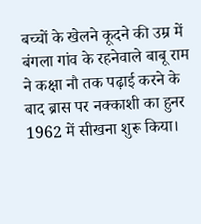बच्चों के खेलने कूदने की उम्र में बंगला गांव के रहनेवाले बाबू राम ने कक्षा नौ तक पढ़ाई करने के बाद ब्रास पर नक्काशी का हुनर 1962 में सीखना शुरू किया।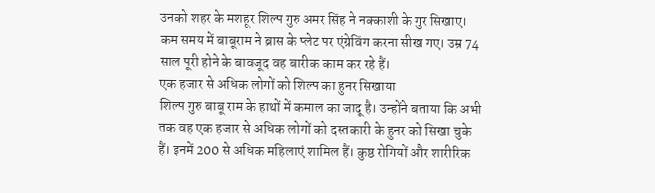उनको शहर के मशहूर शिल्प गुरु अमर सिंह ने नक्काशी के गुर सिखाए। कम समय में बाबूराम ने ब्रास के प्लेट पर एंग्रेविंग करना सीख गए। उम्र 74 साल पूरी होने के बावजूद वह बारीक काम कर रहे हैं।
एक हजार से अधिक लोगों को शिल्प का हुनर सिखाया
शिल्प गुरु बाबू राम के हाथों में कमाल का जादू है। उन्होंने बताया कि अभी तक वह एक हजार से अधिक लोगों को दस्तकारी के हुनर को सिखा चुके हैं। इनमें 200 से अधिक महिलाएं शामिल हैं। कुष्ठ रोगियों और शारीरिक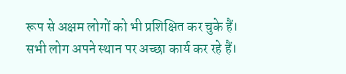रूप से अक्षम लोगों को भी प्रशिक्षित कर चुके हैं। सभी लोग अपने स्थान पर अच्छा कार्य कर रहे हैं।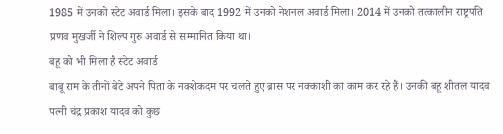1985 में उनको स्टेट अवार्ड मिला। इसके बाद 1992 में उनको नेशनल अवार्ड मिला। 2014 में उनको तत्कालीन राष्ट्रपति प्रणव मुखर्जी ने शिल्प गुरु अवार्ड से सम्मानित किया था।
बहू को भी मिला है स्टेट अवार्ड
बाबू राम के तीनों बेटे अपने पिता के नक्शेकदम पर चलते हुए ब्रास पर नक्काशी का काम कर रहे हैं। उनकी बहू शीतल यादव पत्नी चंद्र प्रकाश यादव को कुछ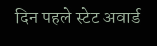दिन पहले स्टेट अवार्ड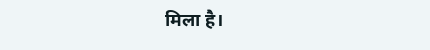मिला है।